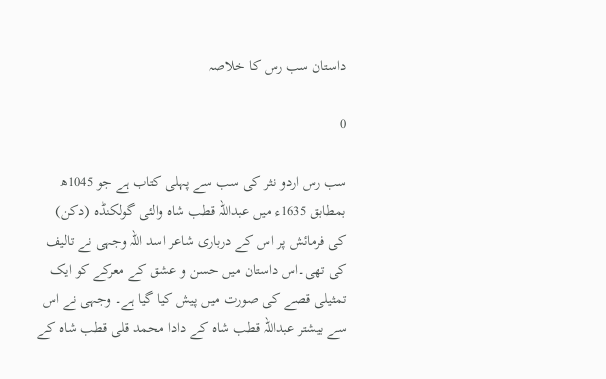داستان سب رس کا خلاصہ

0

سب رس اردو نثر کی سب سے پہلی کتاب ہے جو 1045ھ بمطابق 1635ء میں عبداللہ قطب شاہ والئی گولکنڈہ (دکن) کی فرمائش پر اس کے درباری شاعر اسد اللہ وجہی نے تالیف کی تھی۔اس داستان میں حسن و عشق کے معرکے کو ایک تمثیلی قصے کی صورت میں پیش کیا گیا ہے۔ وجہی نے اس سے بیشتر عبداللہ قطب شاہ کے دادا محمد قلی قطب شاہ کے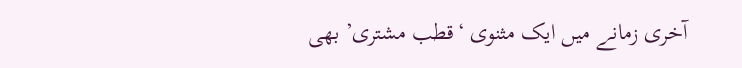آخری زمانے میں ایک مثنوی ‘قطب مشتری’ بھی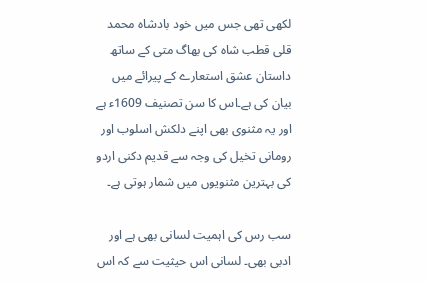لکھی تھی جس میں خود بادشاہ محمد قلی قطب شاہ کی بھاگ متی کے ساتھ داستان عشق استعارے کے پیرائے میں بیان کی ہے۔اس کا سن تصنیف 1609ء ہے اور یہ مثنوی بھی اپنے دلکش اسلوب اور رومانی تخیل کی وجہ سے قدیم دکنی اردو کی بہترین مثنویوں میں شمار ہوتی ہے۔

سب رس کی اہمیت لسانی بھی ہے اور ادبی بھی۔ لسانی اس حیثیت سے کہ اس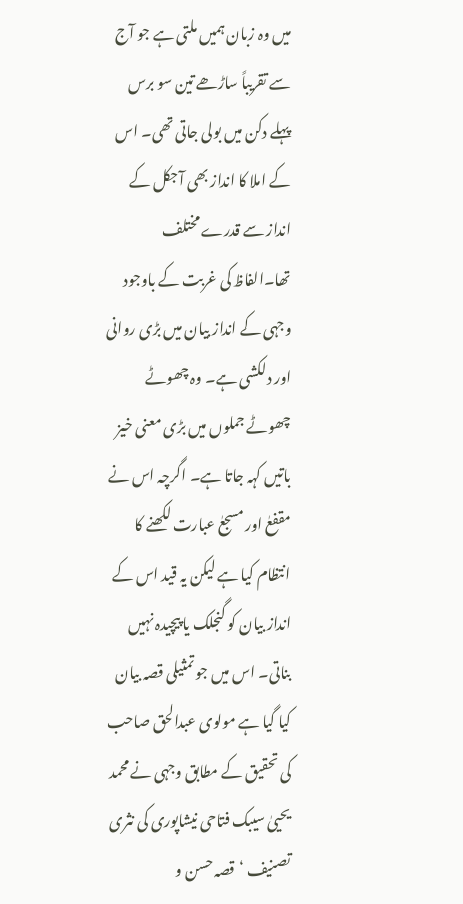میں وہ زبان ہمیں ملتی ہے جو آج سے تقریباً ساڑھے تین سو برس پہلے دکن میں بولی جاتی تھی۔ اس کے املا کا انداز بھی آجکل کے انداز سے قدرے مختلف تھا۔الفاظ کی غربت کے باوجود وجہی کے انداز بیان میں بڑی روانی اور دلکشی ہے۔ وہ چھوٹے چھوٹے جملوں میں بڑی معنی خیز باتیں کہہ جاتا ہے۔ اگرچہ اس نے مقفعٰ اور مسجعٰ عبارت لکھنے کا انتظام کیا ہے لیکن یہ قید اس کے انداز بیان کو گنجلک یا پیچیدہ نہیں بناتی۔ اس میں جو تمثیلی قصہ بیان کیا گیا ہے مولوی عبدالحق صاحب کی تحقیق کے مطابق وجہی نے محمد یحییٰ سیبک فتاحی نیشاپوری کی نثری تصنیف ‘قصہ حسن و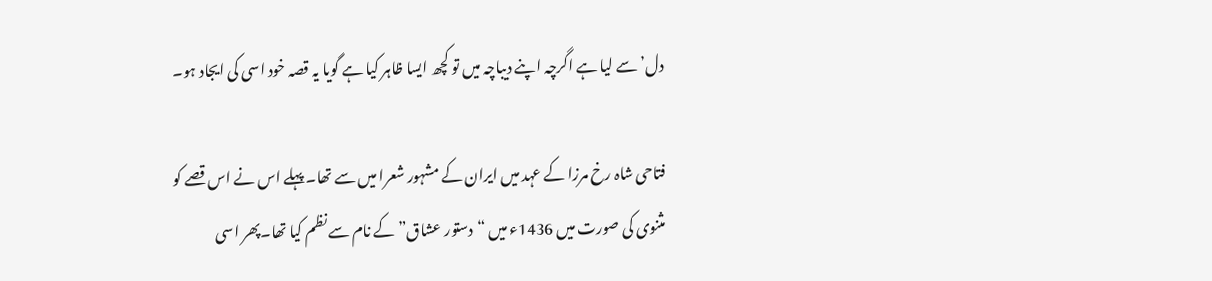دل’سے لیا ہے اگرچہ اپنے دیباچہ میں تو کچھ ایسا ظاہر کیا ہے گویا یہ قصہ خود اسی کی ایجاد ہو۔

فتاحی شاہ رخ مرزا کے عہد میں ایران کے مشہور شعرا میں سے تھا۔ پہلے اس نے اس قصے کو مثنوی کی صورت میں 1436ء میں “دستور عشاق” کے نام سے نظم کیا تھا۔پھر اسی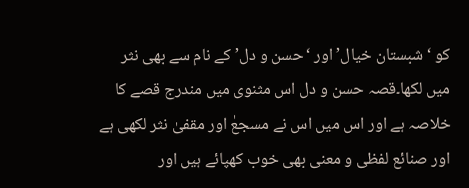کو ‘شبستان خیال’ اور ‘حسن و دل’ کے نام سے بھی نثر میں لکھا۔قصہ حسن و دل اس مثنوی میں مندرج قصے کا خلاصہ ہے اور اس میں اس نے مسجعٰ اور مقفیٰ نثر لکھی ہے اور صنائع لفظی و معنی بھی خوب کھپائے ہیں اور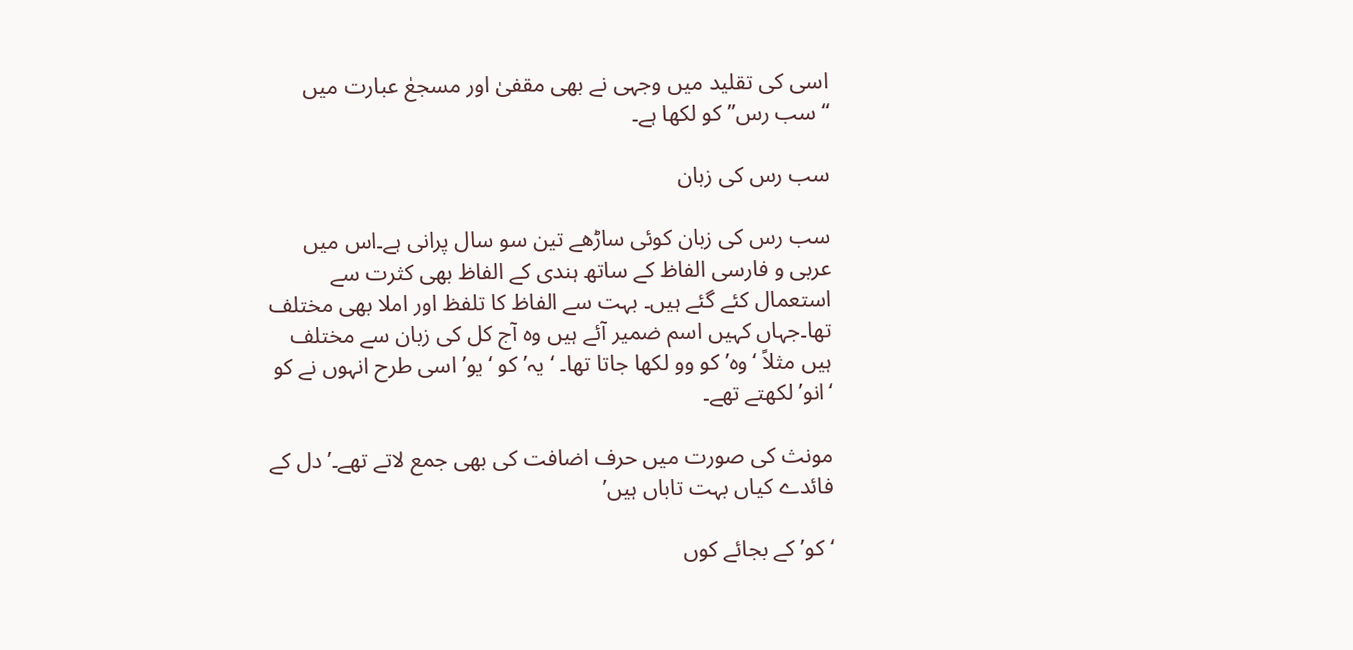اسی کی تقلید میں وجہی نے بھی مقفیٰ اور مسجعٰ عبارت میں “سب رس” کو لکھا ہے۔

سب رس کی زبان

سب رس کی زبان کوئی ساڑھے تین سو سال پرانی ہے۔اس میں عربی و فارسی الفاظ کے ساتھ ہندی کے الفاظ بھی کثرت سے استعمال کئے گئے ہیں۔ بہت سے الفاظ کا تلفظ اور املا بھی مختلف تھا۔جہاں کہیں اسم ضمیر آئے ہیں وہ آج کل کی زبان سے مختلف ہیں مثلاً ‘وہ’ کو وو لکھا جاتا تھا۔ ‘یہ’ کو ‘یو’ اسی طرح انہوں نے کو ‘انو’ لکھتے تھے۔

مونث کی صورت میں حرف اضافت کی بھی جمع لاتے تھے۔’دل کے فائدے کیاں بہت تاباں ہیں’

‘کو’ کے بجائے کوں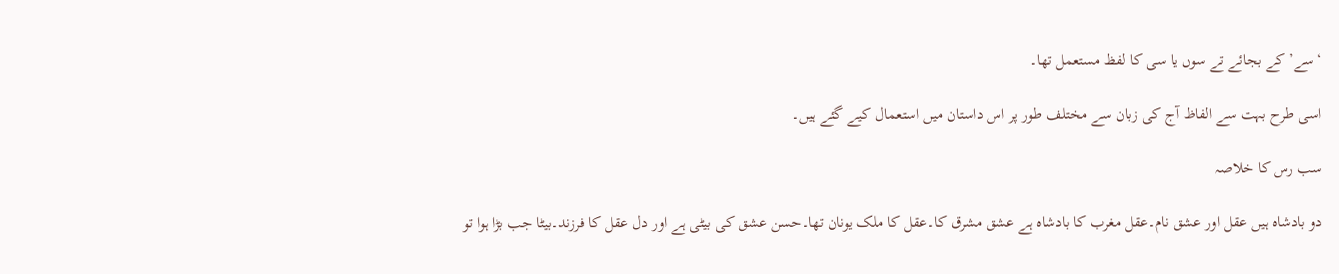‘سے’ کے بجائے تے سوں یا سی کا لفظ مستعمل تھا۔

اسی طرح بہت سے الفاظ آج کی زبان سے مختلف طور پر اس داستان میں استعمال کیے گئے ہیں۔

سب رس کا خلاصہ

دو بادشاہ ہیں عقل اور عشق نام۔عقل مغرب کا بادشاہ ہے عشق مشرق کا۔عقل کا ملک یونان تھا۔حسن عشق کی بیٹی ہے اور دل عقل کا فرزند۔بیٹا جب بڑا ہوا تو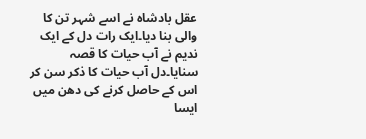عقل بادشاہ نے اسے شہر تن کا والی بنا دیا۔ایک رات دل کے ایک ندیم نے آب حیات کا قصہ سنایا۔دل آب حیات کا ذکر سن کر اس کے حاصل کرنے کی دھن میں ایسا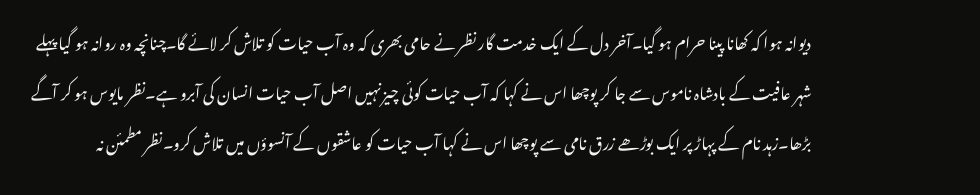دیوانہ ہوا کہ کھانا پینا حرام ہو گیا۔آخر دل کے ایک خدمت گار نظر نے حامی بھری کہ وہ آب حیات کو تلاش کر لائے گا۔چنانچہ وہ روانہ ہو گیا پہلے شہر عافیت کے بادشاہ ناموس سے جا کر پوچھا اس نے کہا کہ آب حیات کوئی چیز نہیں اصل آب حیات انسان کی آبرو ہے۔نظر مایوس ہو کر آگے بڑھا۔زہد نام کے پہاڑ پر ایک بوڑھے زرق نامی سے پوچھا اس نے کہا آب حیات کو عاشقوں کے آنسوؤں میں تلاش کرو۔نظر مطمئن نہ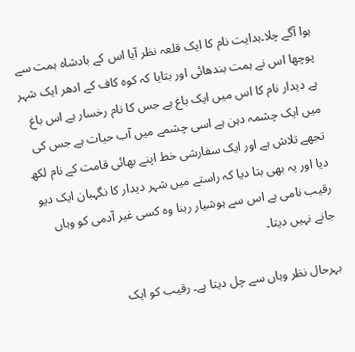ہوا آگے چلا۔ہدایت نام کا ایک قلعہ نظر آیا اس کے بادشاہ ہمت سے پوچھا اس نے ہمت بندھائی اور بتایا کہ کوہ کاف کے ادھر ایک شہر ہے دیدار نام کا اس میں ایک باغ ہے جس کا نام رخسار ہے اس باغ میں ایک چشمہ دہن ہے اسی چشمے میں آب حیات ہے جس کی تجھے تلاش ہے اور ایک سفارشی خط اپنے بھائی قامت کے نام لکھ دیا اور یہ بھی بتا دیا کہ راستے میں شہر دیدار کا نگہبان ایک دیو رقیب نامی ہے اس سے ہوشیار رہنا وہ کسی غیر آدمی کو وہاں جانے نہیں دیتا۔

بہرحال نظر وہاں سے چل دیتا ہے۔ رقیب کو ایک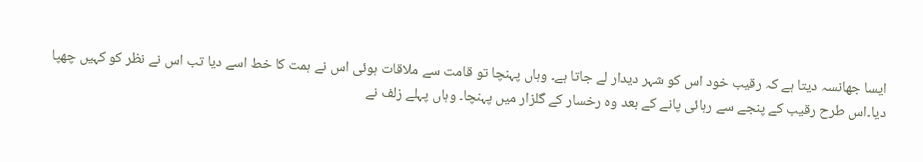ایسا جھانسہ دیتا ہے کہ رقیب خود اس کو شہر دیدار لے جاتا ہے۔ وہاں پہنچا تو قامت سے ملاقات ہوئی اس نے ہمت کا خط اسے دیا تب اس نے نظر کو کہیں چھپا دیا۔اس طرح رقیب کے پنجے سے رہائی پانے کے بعد وہ رخسار کے گلزار میں پہنچا۔ وہاں پہلے زلف نے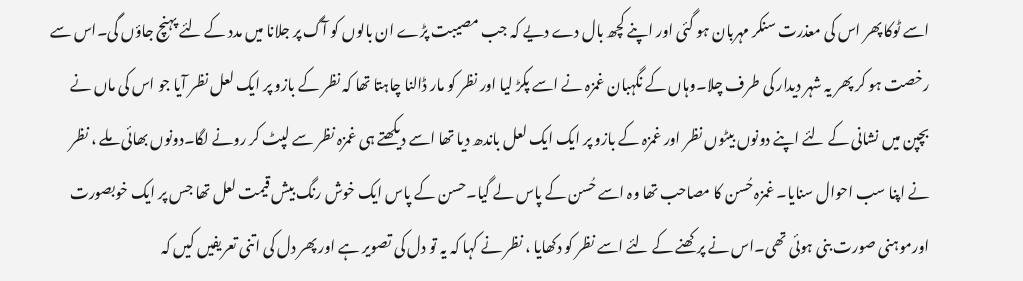اسے ٹوکا پھر اس کی معذرت سنکر مہربان ہو گئی اور اپنے کچھ بال دے دیے کہ جب مصیبت پڑے ان بالوں کو آگ پر جلانا میں مدد کے لئے پہنچ جاؤں گی۔اس سے رخصت ہو کر پھر یہ شہر دیدار کی طرف چلا۔وہاں کے نگہبان غمزہ نے اسے پکڑ لیا اور نظر کو مار ڈالنا چاہتا تھا کہ نظر کے بازو پر ایک لعل نظر آیا جو اس کی ماں نے بچپن میں نشانی کے لئے اپنے دونوں بیٹوں نظر اور غمزہ کے بازو پر ایک ایک لعل باندھ دیا تھا اسے دیکھتے ہی غمزہ نظر سے لپٹ کر رونے لگا۔دونوں بھائی ملے ، نظر نے اپنا سب احوال سنایا۔ غمزہ حُسن کا مصاحب تھا وہ اسے حُسن کے پاس لے گیا۔حسن کے پاس ایک خوش رنگ بیش قیمت لعل تھا جس پر ایک خوبصورت اورموہنی صورت بنی ہوئی تھی۔اس نے پرکھنے کے لئے اسے نظر کو دکھایا ، نظر نے کہا کہ یہ تو دل کی تصویر ہے اور پھر دل کی اتنی تعریفیں کیں کہ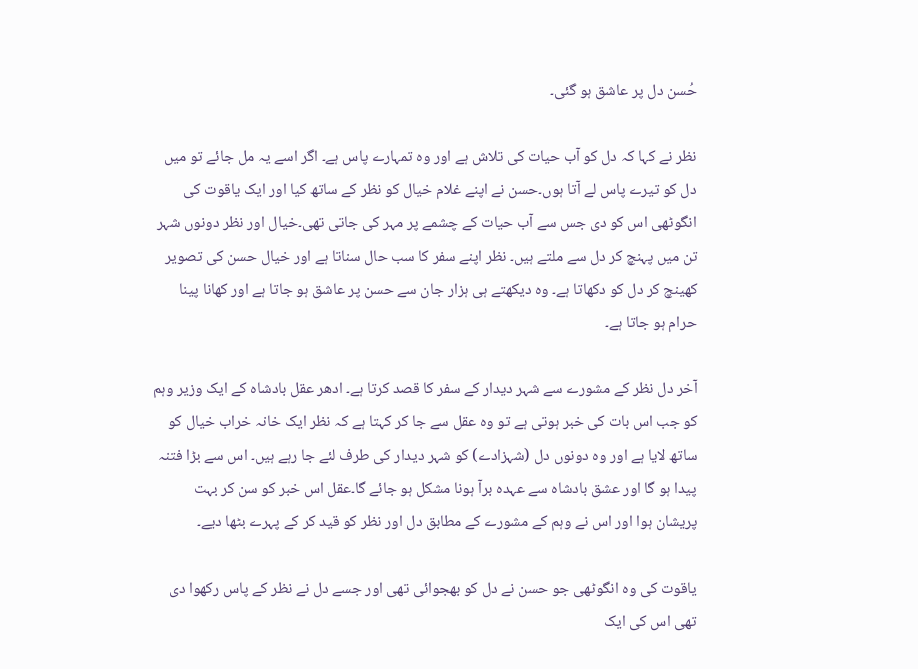حُسن دل پر عاشق ہو گئی۔

نظر نے کہا کہ دل کو آب حیات کی تلاش ہے اور وہ تمہارے پاس ہے۔ اگر اسے یہ مل جائے تو میں دل کو تیرے پاس لے آتا ہوں۔حسن نے اپنے غلام خیال کو نظر کے ساتھ کیا اور ایک یاقوت کی انگوٹھی اس کو دی جس سے آب حیات کے چشمے پر مہر کی جاتی تھی۔خیال اور نظر دونوں شہر تن میں پہنچ کر دل سے ملتے ہیں۔ نظر اپنے سفر کا سب حال سناتا ہے اور خیال حسن کی تصویر کھینچ کر دل کو دکھاتا ہے۔ وہ دیکھتے ہی ہزار جان سے حسن پر عاشق ہو جاتا ہے اور کھانا پینا حرام ہو جاتا ہے۔

آخر دل نظر کے مشورے سے شہر دیدار کے سفر کا قصد کرتا ہے۔ ادھر عقل بادشاہ کے ایک وزیر وہم کو جب اس بات کی خبر ہوتی ہے تو وہ عقل سے جا کر کہتا ہے کہ نظر ایک خانہ خراب خیال کو ساتھ لایا ہے اور وہ دونوں دل (شہزادے) کو شہر دیدار کی طرف لئے جا رہے ہیں۔ اس سے بڑا فتنہ پیدا ہو گا اور عشق بادشاہ سے عہدہ برآ ہونا مشکل ہو جائے گا۔عقل اس خبر کو سن کر بہت پریشان ہوا اور اس نے وہم کے مشورے کے مطابق دل اور نظر کو قید کر کے پہرے بٹھا دیے۔

یاقوت کی وہ انگوٹھی جو حسن نے دل کو بھجوائی تھی اور جسے دل نے نظر کے پاس رکھوا دی تھی اس کی ایک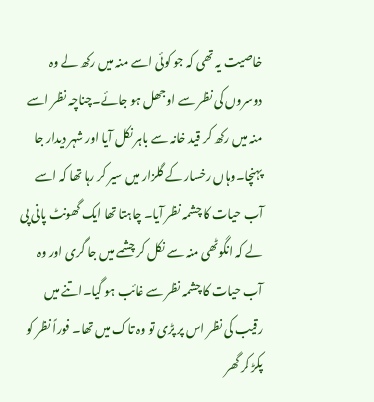خاصیت یہ تھی کہ جو کوئی اسے منہ میں رکھ لے وہ دوسروں کی نظر سے اوجھل ہو جائے۔چناچہ نظر اسے منہ میں رکھ کر قید خانہ سے باہر نکل آیا اور شہر دیدار جا پہنچا۔وہاں رخسار کے گلزار میں سیر کر رہا تھا کہ اسے آب حیات کا چشمہ نظر آیا۔ چاہتا تھا ایک گھونٹ پانی پی لے کہ انگوٹھی منہ سے نکل کر چشمے میں جا گری اور وہ آب حیات کا چشمہ نظر سے غائب ہو گیا۔اتنے میں رقیب کی نظر اس پر پڑی تو وہ تاک میں تھا۔ فوراً نظر کو پکڑ کر گھر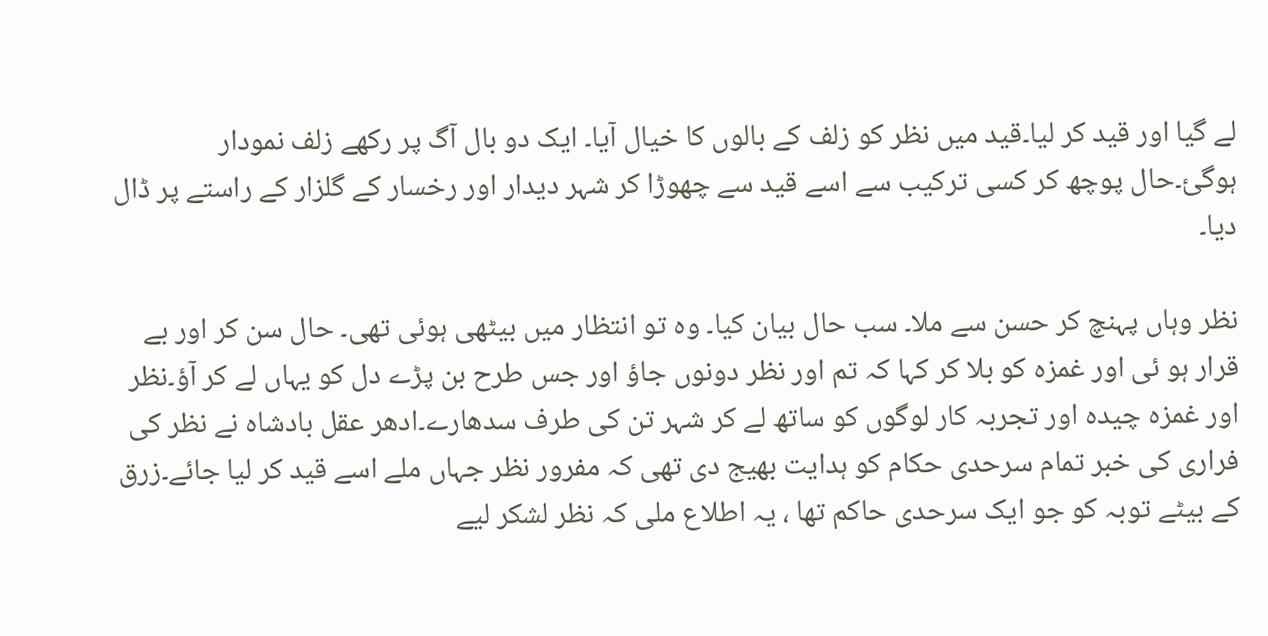لے گیا اور قید کر لیا۔قید میں نظر کو زلف کے بالوں کا خیال آیا۔ ایک دو بال آگ پر رکھے زلف نمودار ہوگئ۔حال پوچھ کر کسی ترکیب سے اسے قید سے چھوڑا کر شہر دیدار اور رخسار کے گلزار کے راستے پر ڈال دیا۔

نظر وہاں پہنچ کر حسن سے ملا۔ سب حال بیان کیا۔ وہ تو انتظار میں بیٹھی ہوئی تھی۔ حال سن کر اور بے قرار ہو ئی اور غمزہ کو بلا کر کہا کہ تم اور نظر دونوں جاؤ اور جس طرح بن پڑے دل کو یہاں لے کر آؤ۔نظر اور غمزہ چیدہ اور تجربہ کار لوگوں کو ساتھ لے کر شہر تن کی طرف سدھارے۔ادھر عقل بادشاہ نے نظر کی فراری کی خبر تمام سرحدی حکام کو ہدایت بھیج دی تھی کہ مفرور نظر جہاں ملے اسے قید کر لیا جائے۔زرق کے بیٹے توبہ کو جو ایک سرحدی حاکم تھا ، یہ اطلاع ملی کہ نظر لشکر لیے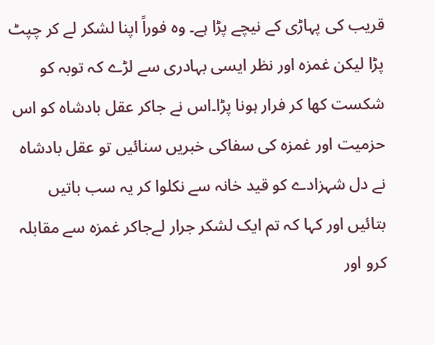قریب کی پہاڑی کے نیچے پڑا ہے۔ وہ فوراً اپنا لشکر لے کر چپٹ پڑا لیکن غمزہ اور نظر ایسی بہادری سے لڑے کہ توبہ کو شکست کھا کر فرار ہونا پڑا۔اس نے جاکر عقل بادشاہ کو اس حزمیت اور غمزہ کی سفاکی خبریں سنائیں تو عقل بادشاہ نے دل شہزادے کو قید خانہ سے نکلوا کر یہ سب باتیں بتائیں اور کہا کہ تم ایک لشکر جرار لےجاکر غمزہ سے مقابلہ کرو اور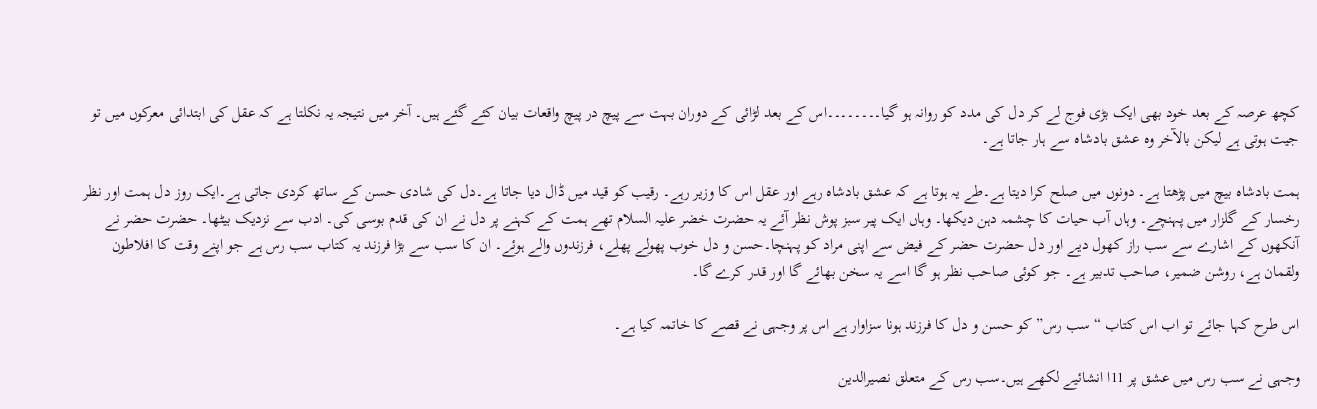کچھ عرصہ کے بعد خود بھی ایک بڑی فوج لے کر دل کی مدد کو روانہ ہو گیا۔۔۔۔۔۔۔۔اس کے بعد لڑائی کے دوران بہت سے پیچ در پیچ واقعات بیان کئے گئے ہیں۔ آخر میں نتیجہ یہ نکلتا ہے کہ عقل کی ابتدائی معرکوں میں تو جیت ہوتی ہے لیکن بالآخر وہ عشق بادشاہ سے ہار جاتا ہے۔

ہمت بادشاہ بیچ میں پڑھتا ہے۔ دونوں میں صلح کرا دیتا ہے۔طے یہ ہوتا ہے کہ عشق بادشاہ رہے اور عقل اس کا وزیر رہے۔ رقیب کو قید میں ڈال دیا جاتا ہے۔دل کی شادی حسن کے ساتھ کردی جاتی ہے۔ایک روز دل ہمت اور نظر رخسار کے گلزار میں پہنچے۔ وہاں آب حیات کا چشمہ دہن دیکھا۔ وہاں ایک پیر سبز پوش نظر آئے یہ حضرت خضر علیہ السلام تھے ہمت کے کہنے پر دل نے ان کی قدم بوسی کی۔ ادب سے نزدیک بیٹھا۔ حضرت حضر نے آنکھوں کے اشارے سے سب راز کھول دیے اور دل حضرت حضر کے فیض سے اپنی مراد کو پہنچا۔حسن و دل خوب پھولے پھلے، فرزندوں والے ہوئے۔ ان کا سب سے بڑا فرزند یہ کتاب سب رس ہے جو اپنے وقت کا افلاطون ولقمان ہے، روشن ضمیر، صاحب تدبیر ہے۔ جو کوئی صاحب نظر ہو گا اسے یہ سخن بھائے گا اور قدر کرے گا۔

اس طرح کہا جائے تو اب اس کتاب “سب رس” کو حسن و دل کا فرزند ہونا سزاوار ہے اس پر وجہی نے قصے کا خاتمہ کیا ہے۔

وجہی نے سب رس میں عشق پر 11ا انشائیے لکھے ہیں۔سب رس کے متعلق نصیرالدین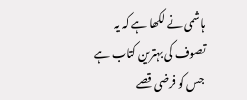ہاشمی نے لکھا ہے کہ یہ تصوف کی بہترین کتاب ہے جس کو فرضی قصے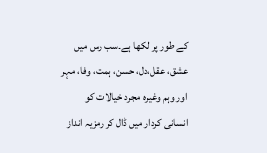کے طور پر لکھا ہے۔سب رس میں عشق، عقل،دل، حسن، ہمت، وفا، مہر اور وہم وغیرہ مجرد خیالات کو انسانی کردار میں ڈال کر رمزیہ انداز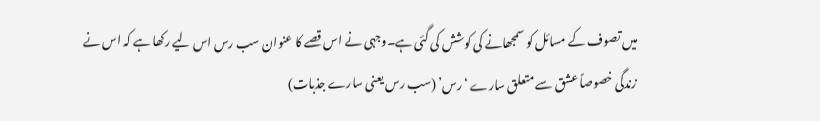میں تصوف کے مسائل کو سمجھانے کی کوشش کی گئی ہے۔وجہی نے اس قصے کا عنوان سب رس اس لیے رکھا ہے کہ اس نے زندگی خصوصاً عشق سے متعلق سارے ‘رس’ (سب رس یعنی سارے جذبات)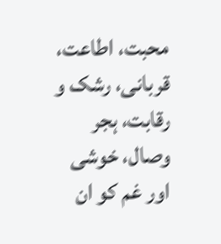محبت، اطاعت، قربانی، رشک و رقابت، ہجر وصال، خوشی اور غم کو ان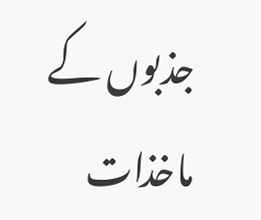جذبوں کے ماخذات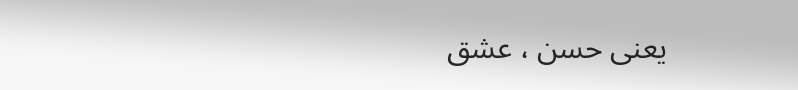یعنی حسن ، عشق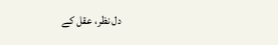دل نظر، عقل کے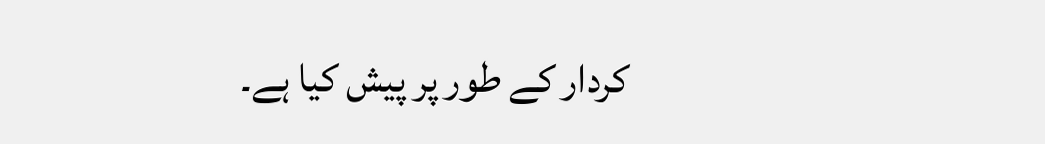کردار کے طور پر پیش کیا ہے۔